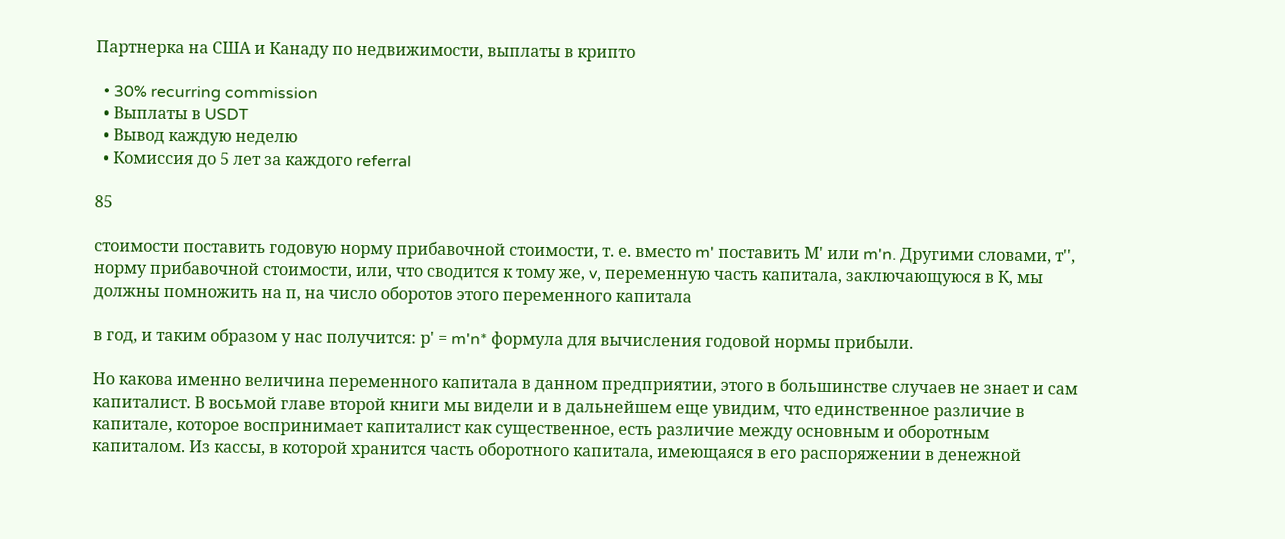Партнерка на США и Канаду по недвижимости, выплаты в крипто

  • 30% recurring commission
  • Выплаты в USDT
  • Вывод каждую неделю
  • Комиссия до 5 лет за каждого referral

85

стоимости поставить годовую норму прибавочной стоимости, т. е. вместо m' поставить М' или m'n. Другими словами, т'', норму прибавочной стоимости, или, что сводится к тому же, v, переменную часть капитала, заключающуюся в К, мы должны помножить на п, на число оборотов этого переменного капитала

в год, и таким образом у нас получится: р' = m'n* формула для вычисления годовой нормы прибыли.

Но какова именно величина переменного капитала в данном предприятии, этого в большинстве случаев не знает и сам капиталист. В восьмой главе второй книги мы видели и в дальнейшем еще увидим, что единственное различие в капитале, которое воспринимает капиталист как существенное, есть различие между основным и оборотным капиталом. Из кассы, в которой хранится часть оборотного капитала, имеющаяся в его распоряжении в денежной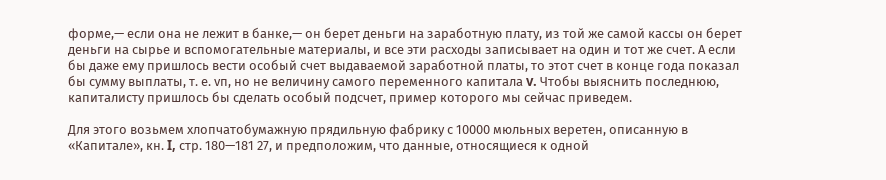форме,— если она не лежит в банке,— он берет деньги на заработную плату, из той же самой кассы он берет деньги на сырье и вспомогательные материалы, и все эти расходы записывает на один и тот же счет. А если бы даже ему пришлось вести особый счет выдаваемой заработной платы, то этот счет в конце года показал бы сумму выплаты, т. е. vп, но не величину самого переменного капитала v. Чтобы выяснить последнюю, капиталисту пришлось бы сделать особый подсчет, пример которого мы сейчас приведем.

Для этого возьмем хлопчатобумажную прядильную фабрику с 10000 мюльных веретен, описанную в «Капитале», кн. I, стр. 180—181 27, и предположим, что данные, относящиеся к одной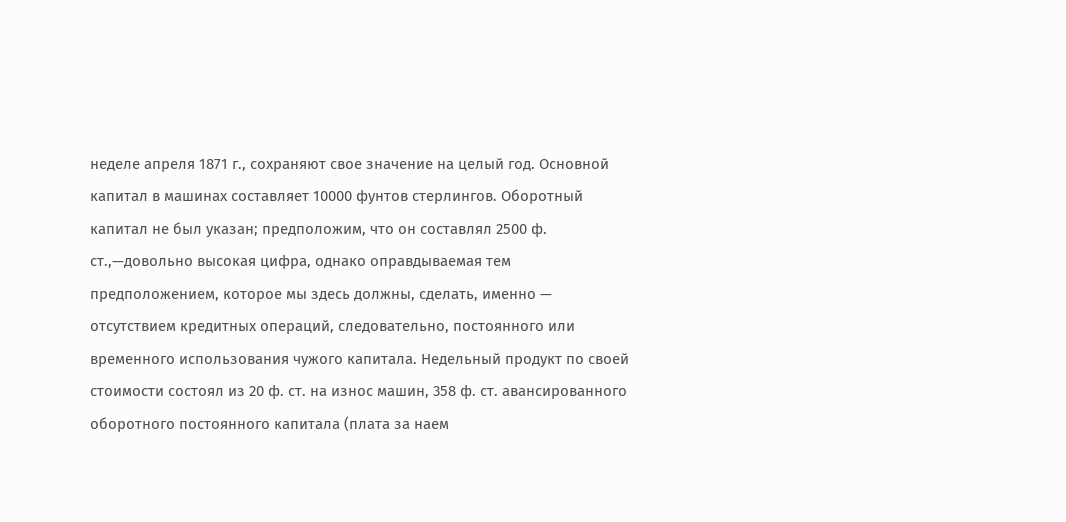неделе апреля 1871 г., сохраняют свое значение на целый год. Основной капитал в машинах составляет 10000 фунтов стерлингов. Оборотный капитал не был указан; предположим, что он составлял 2500 ф. ст.,—довольно высокая цифра, однако оправдываемая тем предположением, которое мы здесь должны, сделать, именно — отсутствием кредитных операций, следовательно, постоянного или временного использования чужого капитала. Недельный продукт по своей стоимости состоял из 20 ф. ст. на износ машин, 358 ф. ст. авансированного оборотного постоянного капитала (плата за наем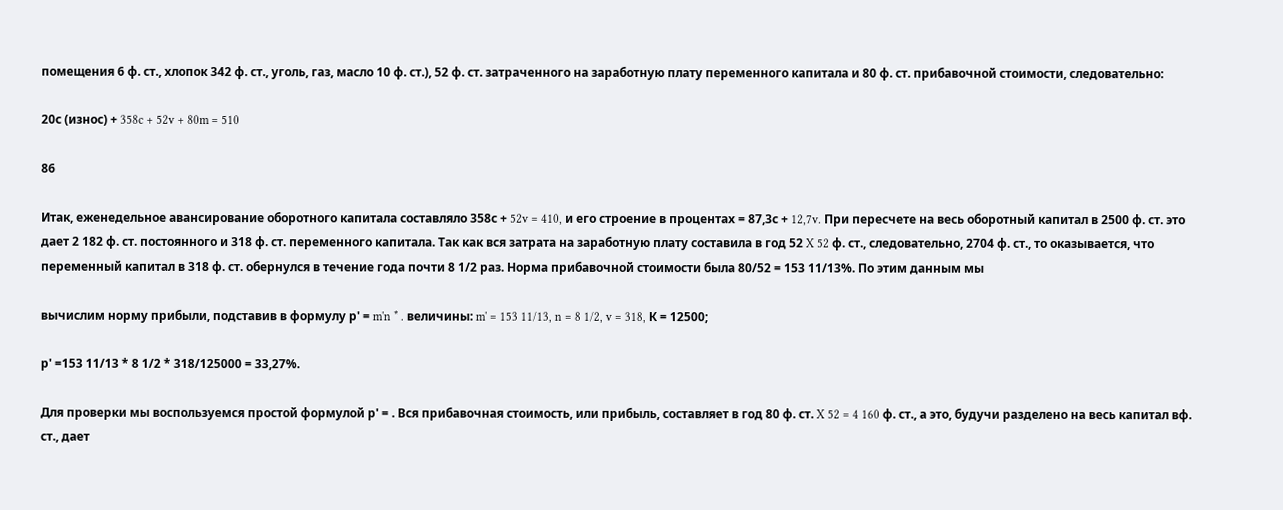помещения 6 ф. ст., хлопок 342 ф. ст., уголь, газ, масло 10 ф. ст.), 52 ф. ст. затраченного на заработную плату переменного капитала и 80 ф. ст. прибавочной стоимости, следовательно:

20с (износ) + 358c + 52v + 80m = 510

86

Итак, еженедельное авансирование оборотного капитала составляло 358с + 52v = 410, и его строение в процентах = 87,3с + 12,7v. При пересчете на весь оборотный капитал в 2500 ф. ст. это дает 2 182 ф. ст. постоянного и 318 ф. ст. переменного капитала. Так как вся затрата на заработную плату составила в год 52 X 52 ф. ст., следовательно, 2704 ф. ст., то оказывается, что переменный капитал в 318 ф. ст. обернулся в течение года почти 8 1/2 раз. Норма прибавочной стоимости была 80/52 = 153 11/13%. По этим данным мы

вычислим норму прибыли, подставив в формулу р' = m'n * . величины: m' = 153 11/13, n = 8 1/2, v = 318, К = 12500;

р' =153 11/13 * 8 1/2 * 318/125000 = 33,27%.

Для проверки мы воспользуемся простой формулой р' = . Вся прибавочная стоимость, или прибыль, составляет в год 80 ф. ст. X 52 = 4 160 ф. ст., а это, будучи разделено на весь капитал вф. ст., дает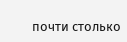почти столько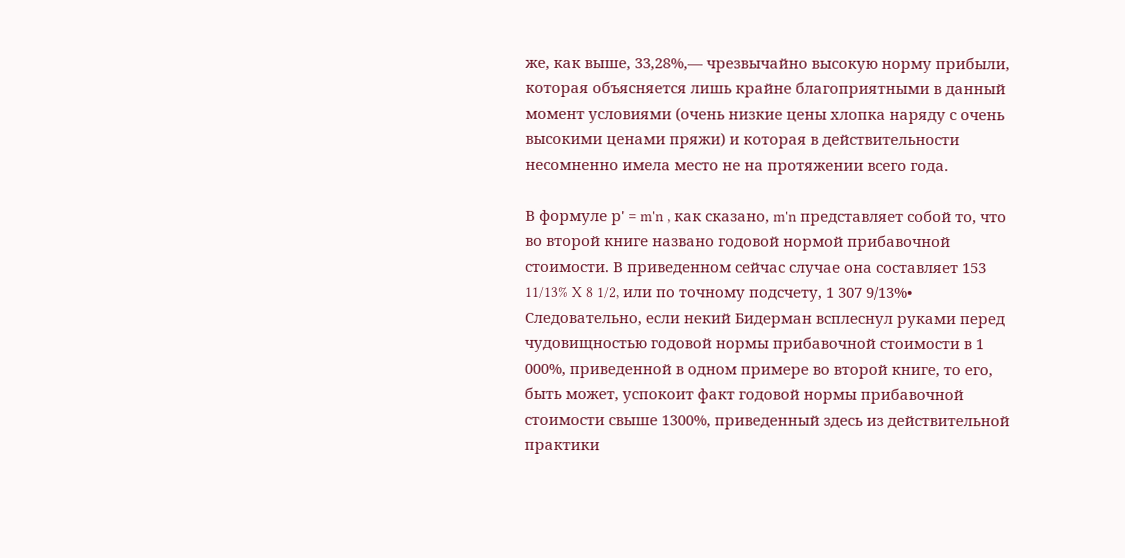же, как выше, 33,28%,— чрезвычайно высокую норму прибыли, которая объясняется лишь крайне благоприятными в данный момент условиями (очень низкие цены хлопка наряду с очень высокими ценами пряжи) и которая в действительности несомненно имела место не на протяжении всего года.

В формуле р' = m'n , как сказано, m'n представляет собой то, что во второй книге названо годовой нормой прибавочной стоимости. В приведенном сейчас случае она составляет 153 11/13% X 8 1/2, или по точному подсчету, 1 307 9/13%• Следовательно, если некий Бидерман всплеснул руками перед чудовищностью годовой нормы прибавочной стоимости в 1 000%, приведенной в одном примере во второй книге, то его, быть может, успокоит факт годовой нормы прибавочной стоимости свыше 1300%, приведенный здесь из действительной практики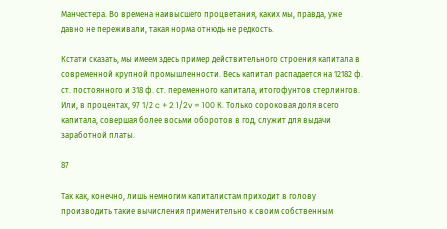Манчестера. Во времена наивысшего процветания, каких мы, правда, уже давно не переживали, такая норма отнюдь не редкость.

Кстати сказать, мы имеем здесь пример действительного строения капитала в современной крупной промышленности. Весь капитал распадается на 12182 ф. ст. постоянного и 318 ф. ст. переменного капитала, итогофунтов стерлингов. Или, в процентах, 97 1/2 c + 2 1/2v = 100 К. Только сороковая доля всего капитала, совершая более восьми оборотов в год, служит для выдачи заработной платы.

87

Так как, конечно, лишь немногим капиталистам приходит в голову производить такие вычисления применительно к своим собственным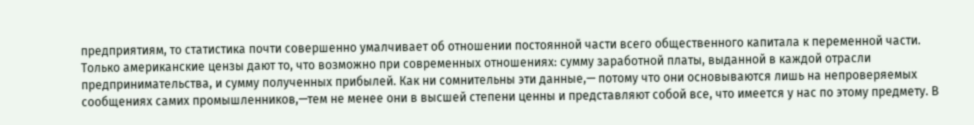предприятиям, то статистика почти совершенно умалчивает об отношении постоянной части всего общественного капитала к переменной части. Только американские цензы дают то, что возможно при современных отношениях: сумму заработной платы, выданной в каждой отрасли предпринимательства, и сумму полученных прибылей. Как ни сомнительны эти данные,— потому что они основываются лишь на непроверяемых сообщениях самих промышленников,—тем не менее они в высшей степени ценны и представляют собой все, что имеется у нас по этому предмету. В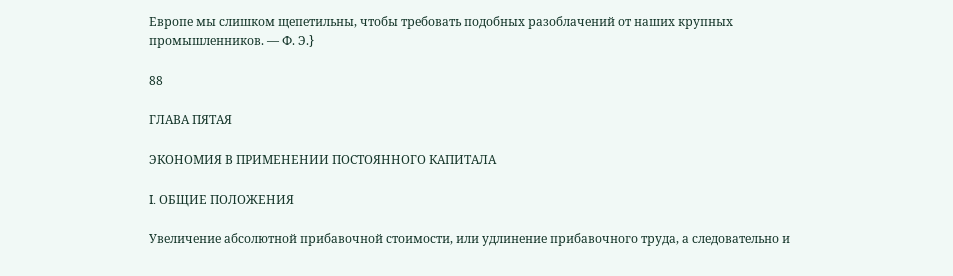Европе мы слишком щепетильны, чтобы требовать подобных разоблачений от наших крупных промышленников. — Ф. Э.}

88

ГЛАВА ПЯТАЯ

ЭКОНОМИЯ В ПРИМЕНЕНИИ ПОСТОЯННОГО КАПИТАЛА

I. ОБЩИЕ ПОЛОЖЕНИЯ

Увеличение абсолютной прибавочной стоимости, или удлинение прибавочного труда, а следовательно и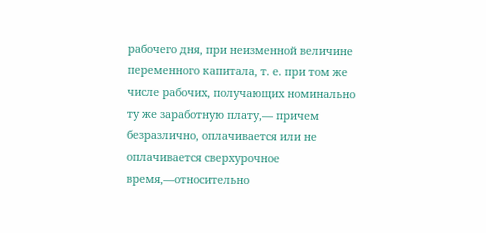рабочего дня, при неизменной величине переменного капитала, т. е. при том же числе рабочих, получающих номинально ту же заработную плату,— причем безразлично, оплачивается или не оплачивается сверхурочное время,—относительно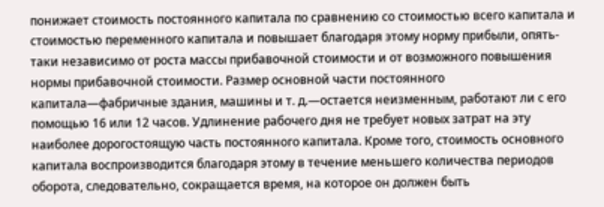понижает стоимость постоянного капитала по сравнению со стоимостью всего капитала и стоимостью переменного капитала и повышает благодаря этому норму прибыли, опять-таки независимо от роста массы прибавочной стоимости и от возможного повышения нормы прибавочной стоимости. Размер основной части постоянного капитала—фабричные здания, машины и т. д.—остается неизменным, работают ли с его помощью 16 или 12 часов. Удлинение рабочего дня не требует новых затрат на эту наиболее дорогостоящую часть постоянного капитала. Кроме того, стоимость основного капитала воспроизводится благодаря этому в течение меньшего количества периодов оборота, следовательно, сокращается время, на которое он должен быть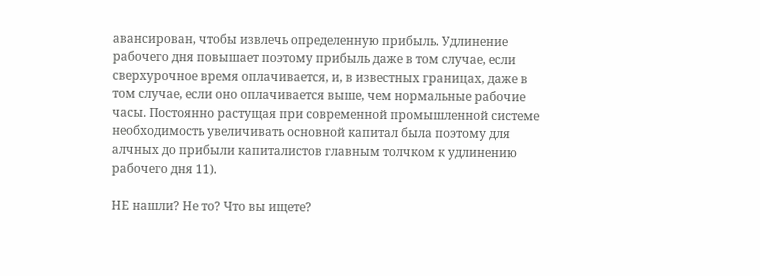авансирован, чтобы извлечь определенную прибыль. Удлинение рабочего дня повышает поэтому прибыль даже в том случае, если сверхурочное время оплачивается, и, в известных границах, даже в том случае, если оно оплачивается выше, чем нормальные рабочие часы. Постоянно растущая при современной промышленной системе необходимость увеличивать основной капитал была поэтому для алчных до прибыли капиталистов главным толчком к удлинению рабочего дня 11).

НЕ нашли? Не то? Что вы ищете?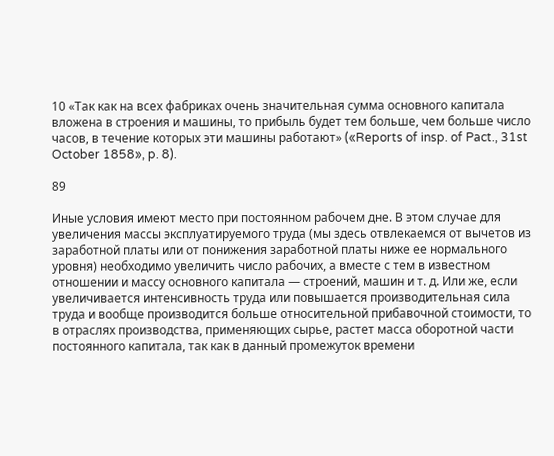10 «Так как на всех фабриках очень значительная сумма основного капитала вложена в строения и машины, то прибыль будет тем больше, чем больше число часов, в течение которых эти машины работают» («Reports of insp. of Pact., 31st October 1858», p. 8).

89

Иные условия имеют место при постоянном рабочем дне. В этом случае для увеличения массы эксплуатируемого труда (мы здесь отвлекаемся от вычетов из заработной платы или от понижения заработной платы ниже ее нормального уровня) необходимо увеличить число рабочих, а вместе с тем в известном отношении и массу основного капитала — строений, машин и т. д. Или же, если увеличивается интенсивность труда или повышается производительная сила труда и вообще производится больше относительной прибавочной стоимости, то в отраслях производства, применяющих сырье, растет масса оборотной части постоянного капитала, так как в данный промежуток времени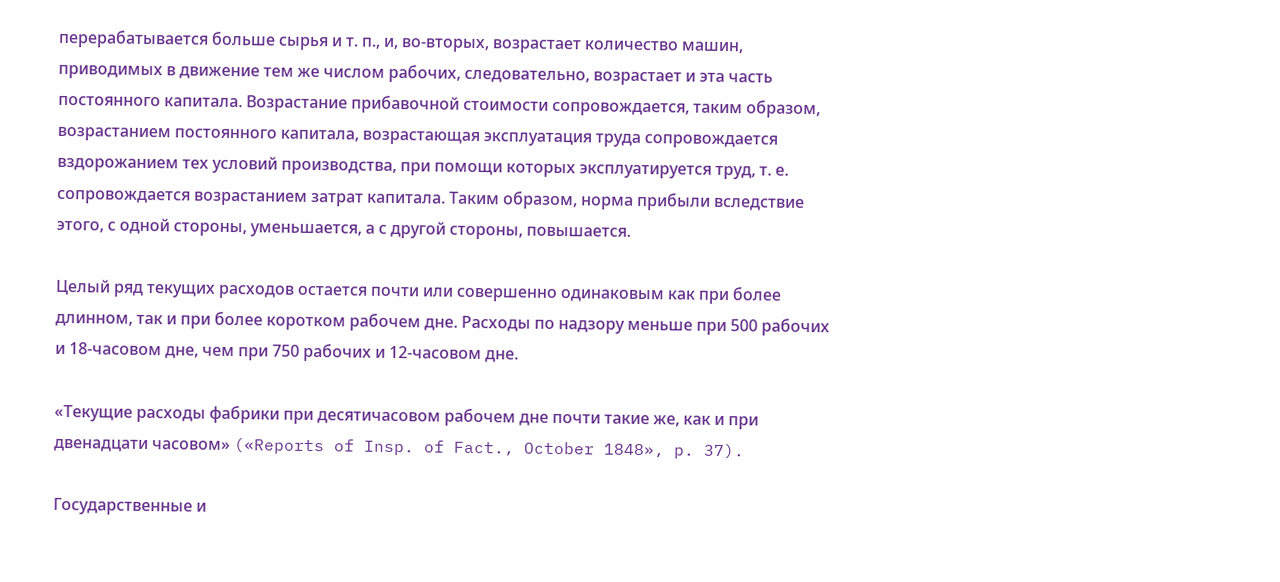перерабатывается больше сырья и т. п., и, во-вторых, возрастает количество машин, приводимых в движение тем же числом рабочих, следовательно, возрастает и эта часть постоянного капитала. Возрастание прибавочной стоимости сопровождается, таким образом, возрастанием постоянного капитала, возрастающая эксплуатация труда сопровождается вздорожанием тех условий производства, при помощи которых эксплуатируется труд, т. е. сопровождается возрастанием затрат капитала. Таким образом, норма прибыли вследствие этого, с одной стороны, уменьшается, а с другой стороны, повышается.

Целый ряд текущих расходов остается почти или совершенно одинаковым как при более длинном, так и при более коротком рабочем дне. Расходы по надзору меньше при 500 рабочих и 18-часовом дне, чем при 750 рабочих и 12-часовом дне.

«Текущие расходы фабрики при десятичасовом рабочем дне почти такие же, как и при двенадцати часовом» («Reports of Insp. of Fact., October 1848», p. 37).

Государственные и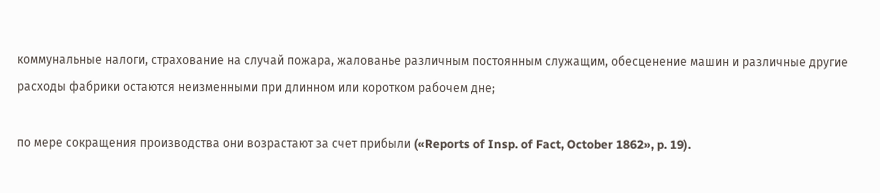коммунальные налоги, страхование на случай пожара, жалованье различным постоянным служащим, обесценение машин и различные другие расходы фабрики остаются неизменными при длинном или коротком рабочем дне;

по мере сокращения производства они возрастают за счет прибыли («Reports of Insp. of Fact, October 1862», p. 19).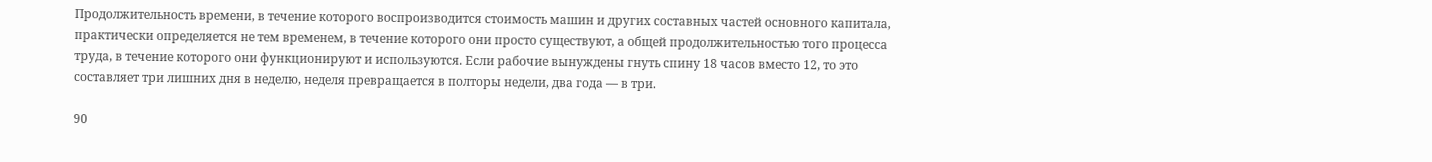Продолжительность времени, в течение которого воспроизводится стоимость машин и других составных частей основного капитала, практически определяется не тем временем, в течение которого они просто существуют, а общей продолжительностью того процесса труда, в течение которого они функционируют и используются. Если рабочие вынуждены гнуть спину 18 часов вместо 12, то это составляет три лишних дня в неделю, неделя превращается в полторы недели, два года — в три.

90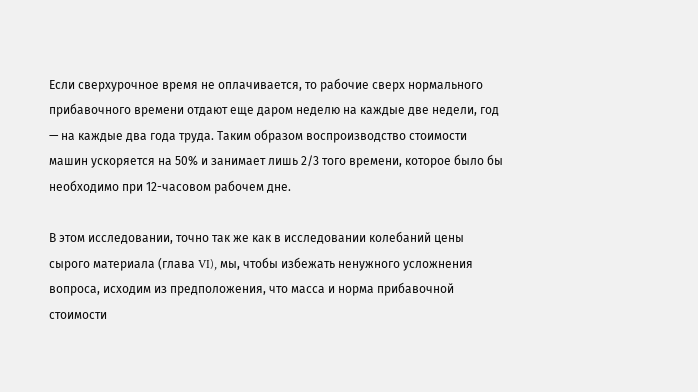Если сверхурочное время не оплачивается, то рабочие сверх нормального прибавочного времени отдают еще даром неделю на каждые две недели, год — на каждые два года труда. Таким образом воспроизводство стоимости машин ускоряется на 50% и занимает лишь 2/3 того времени, которое было бы необходимо при 12-часовом рабочем дне.

В этом исследовании, точно так же как в исследовании колебаний цены сырого материала (глава VI), мы, чтобы избежать ненужного усложнения вопроса, исходим из предположения, что масса и норма прибавочной стоимости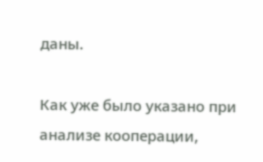даны.

Как уже было указано при анализе кооперации,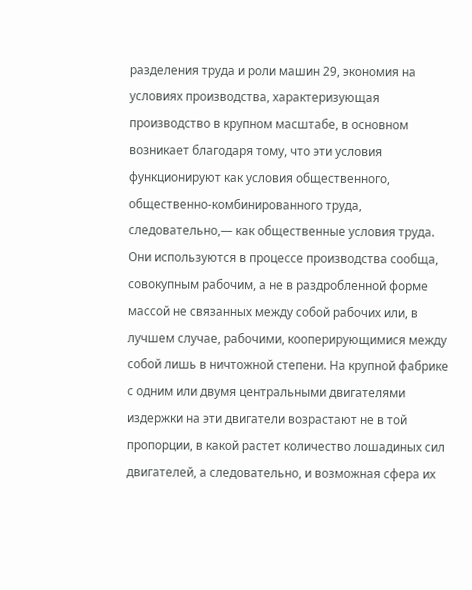разделения труда и роли машин 29, экономия на условиях производства, характеризующая производство в крупном масштабе, в основном возникает благодаря тому, что эти условия функционируют как условия общественного, общественно-комбинированного труда, следовательно,— как общественные условия труда. Они используются в процессе производства сообща, совокупным рабочим, а не в раздробленной форме массой не связанных между собой рабочих или, в лучшем случае, рабочими, кооперирующимися между собой лишь в ничтожной степени. На крупной фабрике с одним или двумя центральными двигателями издержки на эти двигатели возрастают не в той пропорции, в какой растет количество лошадиных сил двигателей, а следовательно, и возможная сфера их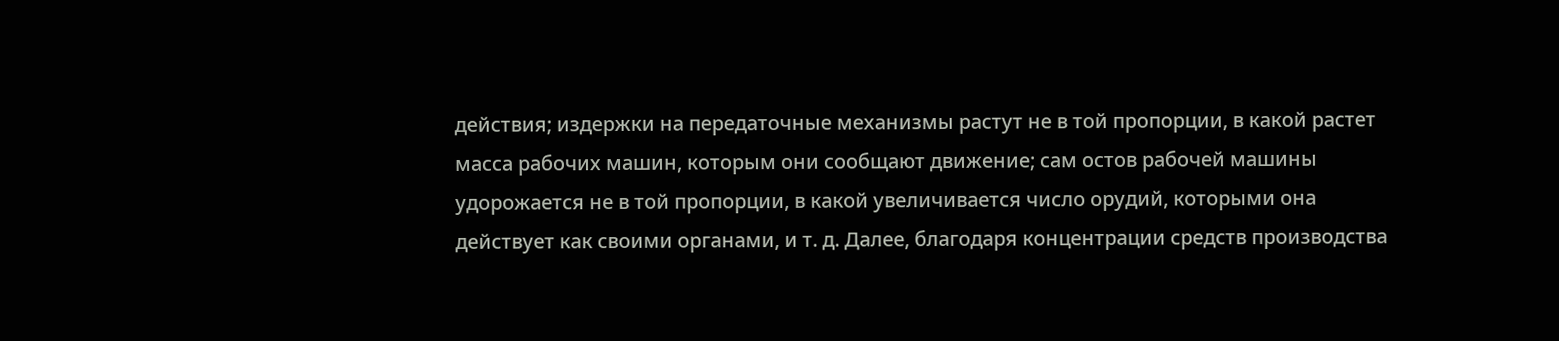действия; издержки на передаточные механизмы растут не в той пропорции, в какой растет масса рабочих машин, которым они сообщают движение; сам остов рабочей машины удорожается не в той пропорции, в какой увеличивается число орудий, которыми она действует как своими органами, и т. д. Далее, благодаря концентрации средств производства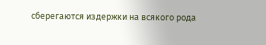сберегаются издержки на всякого рода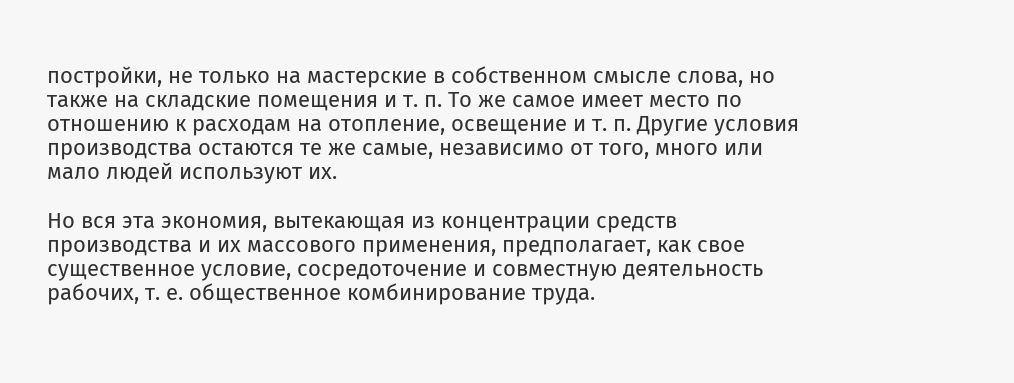постройки, не только на мастерские в собственном смысле слова, но также на складские помещения и т. п. То же самое имеет место по отношению к расходам на отопление, освещение и т. п. Другие условия производства остаются те же самые, независимо от того, много или мало людей используют их.

Но вся эта экономия, вытекающая из концентрации средств производства и их массового применения, предполагает, как свое существенное условие, сосредоточение и совместную деятельность рабочих, т. е. общественное комбинирование труда.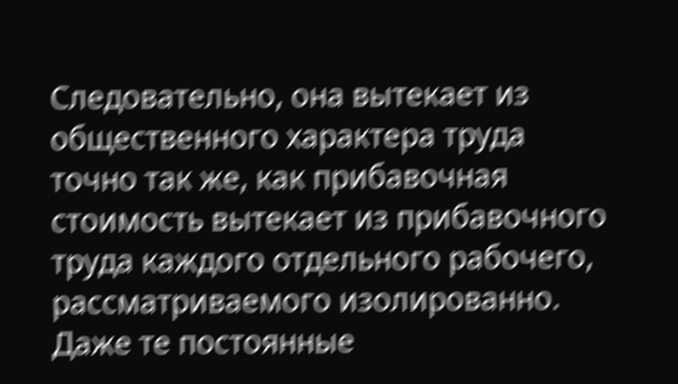Следовательно, она вытекает из общественного характера труда точно так же, как прибавочная стоимость вытекает из прибавочного труда каждого отдельного рабочего, рассматриваемого изолированно. Даже те постоянные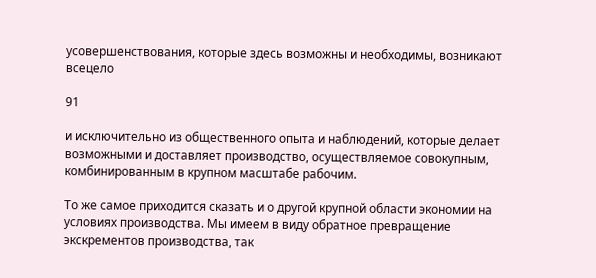усовершенствования, которые здесь возможны и необходимы, возникают всецело

91

и исключительно из общественного опыта и наблюдений, которые делает возможными и доставляет производство, осуществляемое совокупным, комбинированным в крупном масштабе рабочим.

То же самое приходится сказать и о другой крупной области экономии на условиях производства. Мы имеем в виду обратное превращение экскрементов производства, так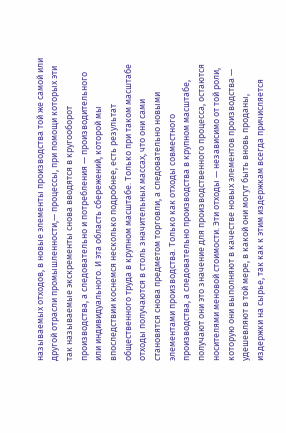называемых отходов, в новые элементы производства той же самой или другой отрасли промышленности,— процессы, при помощи которых эти так называемые экскременты снова вводятся в кругооборот производства, а следовательно и потребления — производительного или индивидуального. И эта область сбережений, которой мы впоследствии коснемся несколько подробнее, есть результат общественного труда в крупном масштабе. Только при таком масштабе отходы получаются в столь значительных массах, что они сами становятся снова предметом торговли, а следовательно новыми элементами производства. Только как отходы совместного производства, а следовательно производства в крупном масштабе, получают они это значение для производственного процесса, остаются носителями меновой стоимости. Эти отходы — независимо от той роли, которую они выполняют в качестве новых элементов производства — удешевляют в той мере, в какой они могут быть вновь проданы, издержки на сырье, так как к этим издержкам всегда причисляется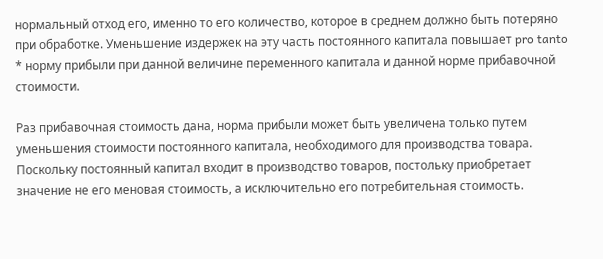нормальный отход его, именно то его количество, которое в среднем должно быть потеряно при обработке. Уменьшение издержек на эту часть постоянного капитала повышает pro tanto * норму прибыли при данной величине переменного капитала и данной норме прибавочной стоимости.

Раз прибавочная стоимость дана, норма прибыли может быть увеличена только путем уменьшения стоимости постоянного капитала, необходимого для производства товара. Поскольку постоянный капитал входит в производство товаров, постольку приобретает значение не его меновая стоимость, а исключительно его потребительная стоимость.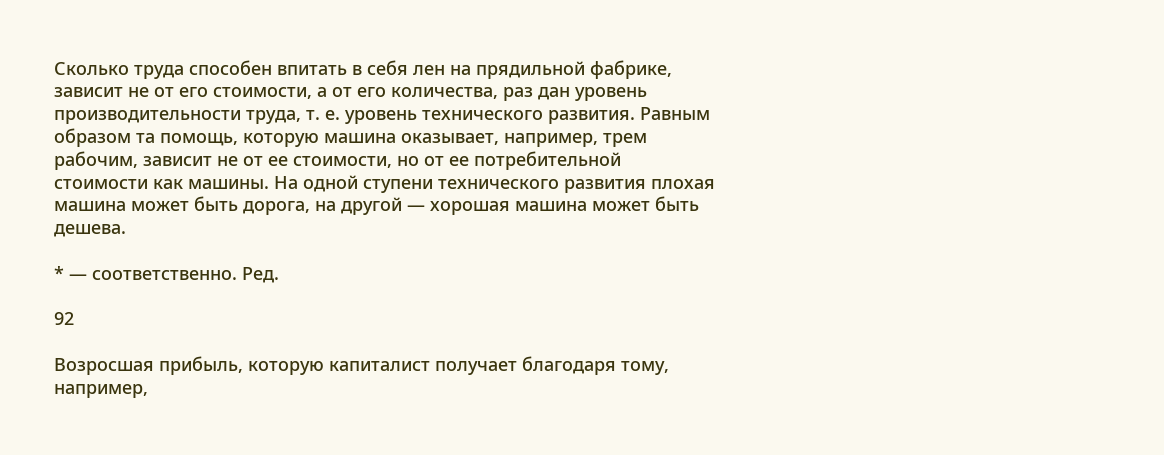Сколько труда способен впитать в себя лен на прядильной фабрике, зависит не от его стоимости, а от его количества, раз дан уровень производительности труда, т. е. уровень технического развития. Равным образом та помощь, которую машина оказывает, например, трем рабочим, зависит не от ее стоимости, но от ее потребительной стоимости как машины. На одной ступени технического развития плохая машина может быть дорога, на другой — хорошая машина может быть дешева.

* — соответственно. Ред.

92

Возросшая прибыль, которую капиталист получает благодаря тому, например,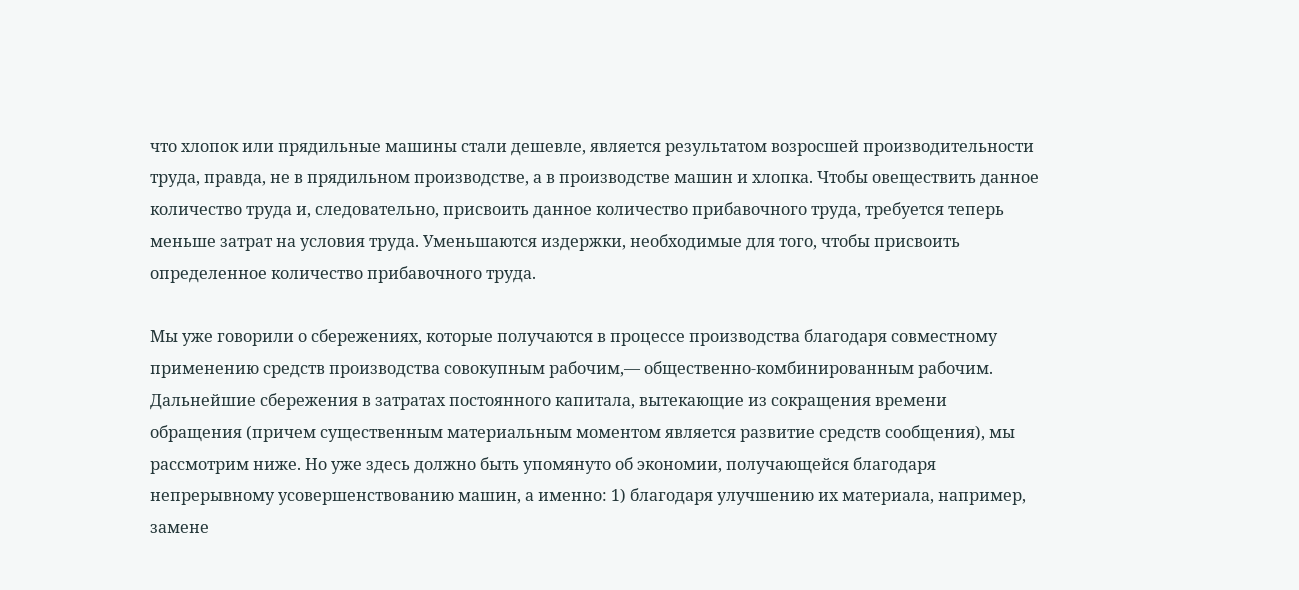что хлопок или прядильные машины стали дешевле, является результатом возросшей производительности труда, правда, не в прядильном производстве, а в производстве машин и хлопка. Чтобы овеществить данное количество труда и, следовательно, присвоить данное количество прибавочного труда, требуется теперь меньше затрат на условия труда. Уменьшаются издержки, необходимые для того, чтобы присвоить определенное количество прибавочного труда.

Мы уже говорили о сбережениях, которые получаются в процессе производства благодаря совместному применению средств производства совокупным рабочим,— общественно-комбинированным рабочим. Дальнейшие сбережения в затратах постоянного капитала, вытекающие из сокращения времени обращения (причем существенным материальным моментом является развитие средств сообщения), мы рассмотрим ниже. Но уже здесь должно быть упомянуто об экономии, получающейся благодаря непрерывному усовершенствованию машин, а именно: 1) благодаря улучшению их материала, например, замене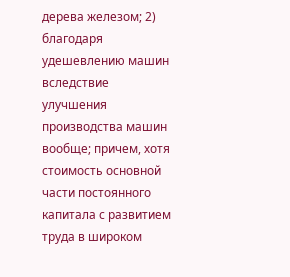дерева железом; 2) благодаря удешевлению машин вследствие улучшения производства машин вообще; причем, хотя стоимость основной части постоянного капитала с развитием труда в широком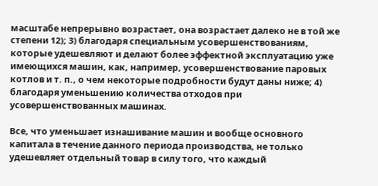масштабе непрерывно возрастает, она возрастает далеко не в той же степени 12); 3) благодаря специальным усовершенствованиям, которые удешевляют и делают более эффектной эксплуатацию уже имеющихся машин, как, например, усовершенствование паровых котлов и т. п., о чем некоторые подробности будут даны ниже; 4) благодаря уменьшению количества отходов при усовершенствованных машинах.

Все, что уменьшает изнашивание машин и вообще основного капитала в течение данного периода производства, не только удешевляет отдельный товар в силу того, что каждый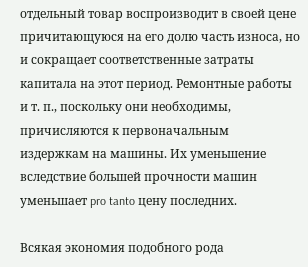отдельный товар воспроизводит в своей цене причитающуюся на его долю часть износа, но и сокращает соответственные затраты капитала на этот период. Ремонтные работы и т. п., поскольку они необходимы, причисляются к первоначальным издержкам на машины. Их уменьшение вследствие большей прочности машин уменьшает pro tanto цену последних.

Всякая экономия подобного рода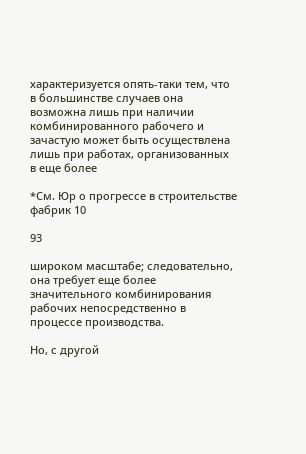характеризуется опять-таки тем, что в большинстве случаев она возможна лишь при наличии комбинированного рабочего и зачастую может быть осуществлена лишь при работах, организованных в еще более

*См. Юр о прогрессе в строительстве фабрик 10

93

широком масштабе; следовательно, она требует еще более значительного комбинирования рабочих непосредственно в процессе производства.

Но, с другой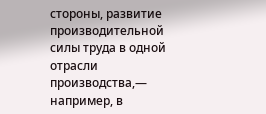стороны, развитие производительной силы труда в одной отрасли производства,— например, в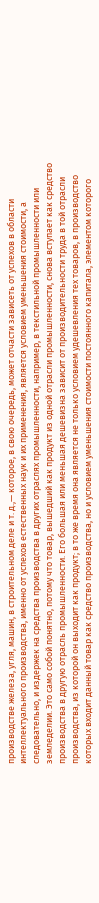производстве железа, угля, машин, в строительном деле и т. д.,— которое, в свою очередь, может отчасти зависеть от успехов в области интеллектуального производства, именно от успехов естественных наук и их применения, является условием уменьшения стоимости, а следовательно, и издержек на средства производства в других отраслях промышленности, например, в текстильной промышленности или земледелии. Это само собой понятно, потому что товар, вышедший как продукт из одной отрасли промышленности, снова вступает как средство производства в другую отрасль промышленности. Его большая или меньшая дешевизна зависит от производительности труда в той отрасли производства, из которой он выходит как продукт; в то же время она является не только условием удешевления тех товаров, в производство которых входит данный товар как средство производства, но и условием уменьшения стоимости постоянного капитала, элементом которого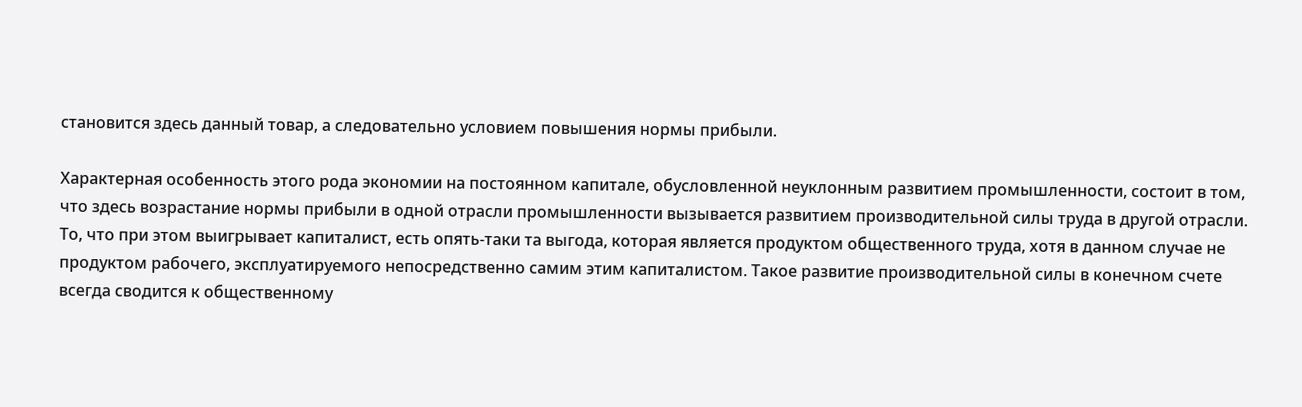становится здесь данный товар, а следовательно условием повышения нормы прибыли.

Характерная особенность этого рода экономии на постоянном капитале, обусловленной неуклонным развитием промышленности, состоит в том, что здесь возрастание нормы прибыли в одной отрасли промышленности вызывается развитием производительной силы труда в другой отрасли. То, что при этом выигрывает капиталист, есть опять-таки та выгода, которая является продуктом общественного труда, хотя в данном случае не продуктом рабочего, эксплуатируемого непосредственно самим этим капиталистом. Такое развитие производительной силы в конечном счете всегда сводится к общественному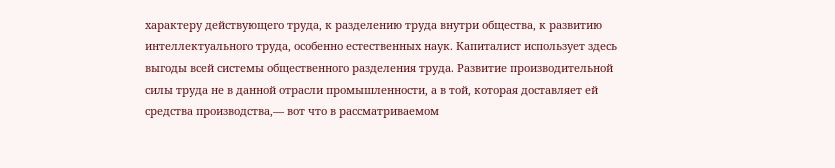характеру действующего труда, к разделению труда внутри общества, к развитию интеллектуального труда, особенно естественных наук. Капиталист использует здесь выгоды всей системы общественного разделения труда. Развитие производительной силы труда не в данной отрасли промышленности, а в той, которая доставляет ей средства производства,— вот что в рассматриваемом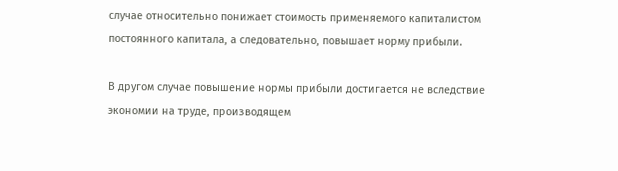случае относительно понижает стоимость применяемого капиталистом постоянного капитала, а следовательно, повышает норму прибыли.

В другом случае повышение нормы прибыли достигается не вследствие экономии на труде, производящем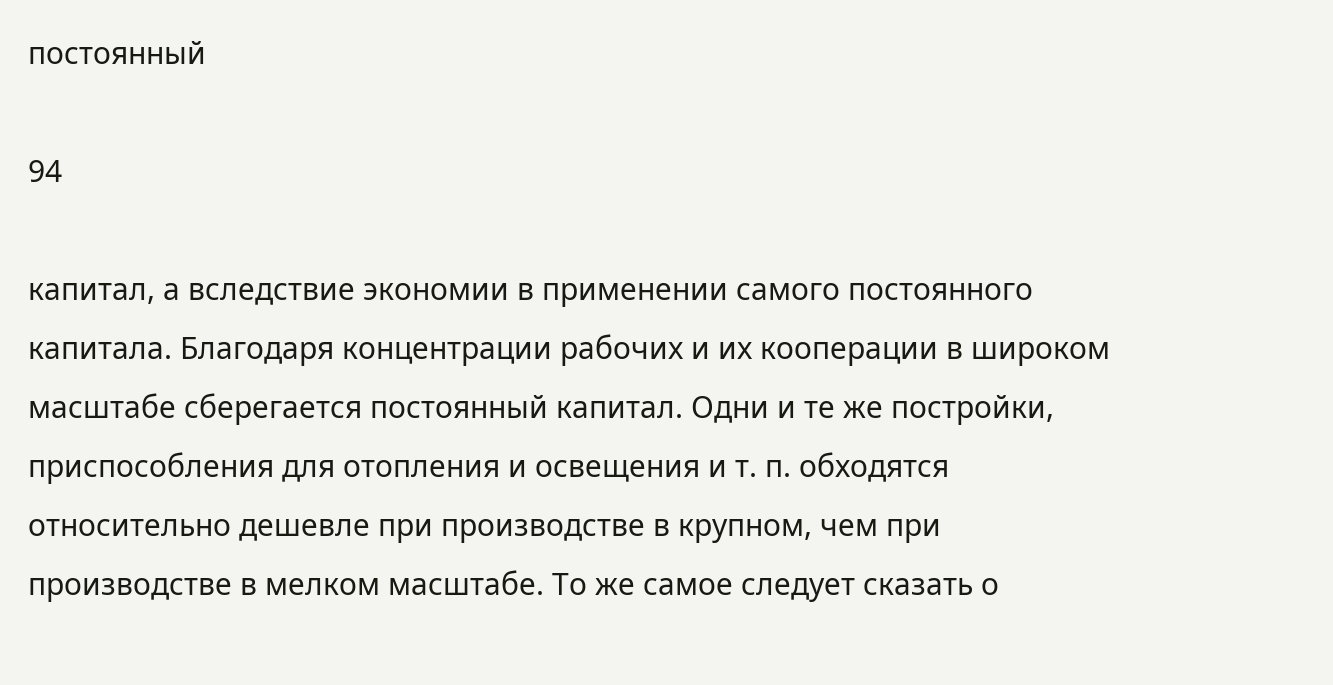постоянный

94

капитал, а вследствие экономии в применении самого постоянного капитала. Благодаря концентрации рабочих и их кооперации в широком масштабе сберегается постоянный капитал. Одни и те же постройки, приспособления для отопления и освещения и т. п. обходятся относительно дешевле при производстве в крупном, чем при производстве в мелком масштабе. То же самое следует сказать о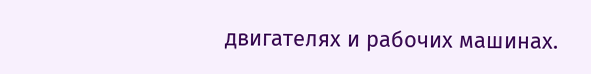двигателях и рабочих машинах.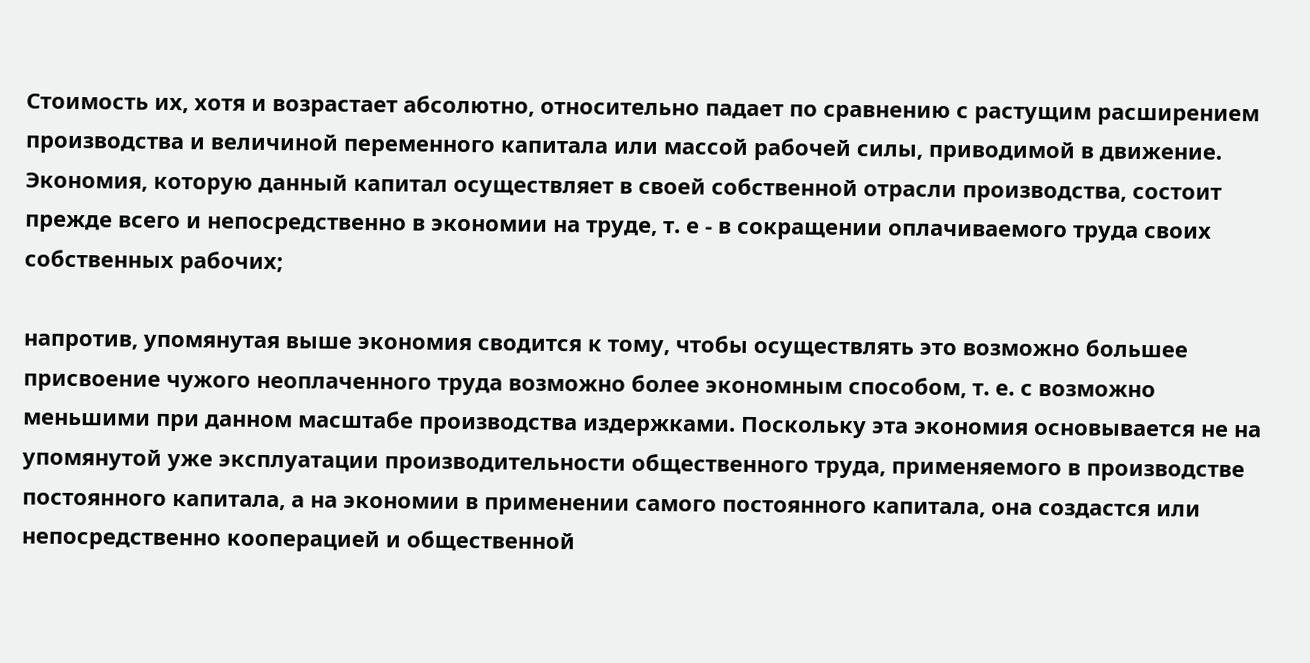Стоимость их, хотя и возрастает абсолютно, относительно падает по сравнению с растущим расширением производства и величиной переменного капитала или массой рабочей силы, приводимой в движение. Экономия, которую данный капитал осуществляет в своей собственной отрасли производства, состоит прежде всего и непосредственно в экономии на труде, т. е - в сокращении оплачиваемого труда своих собственных рабочих;

напротив, упомянутая выше экономия сводится к тому, чтобы осуществлять это возможно большее присвоение чужого неоплаченного труда возможно более экономным способом, т. е. с возможно меньшими при данном масштабе производства издержками. Поскольку эта экономия основывается не на упомянутой уже эксплуатации производительности общественного труда, применяемого в производстве постоянного капитала, а на экономии в применении самого постоянного капитала, она создастся или непосредственно кооперацией и общественной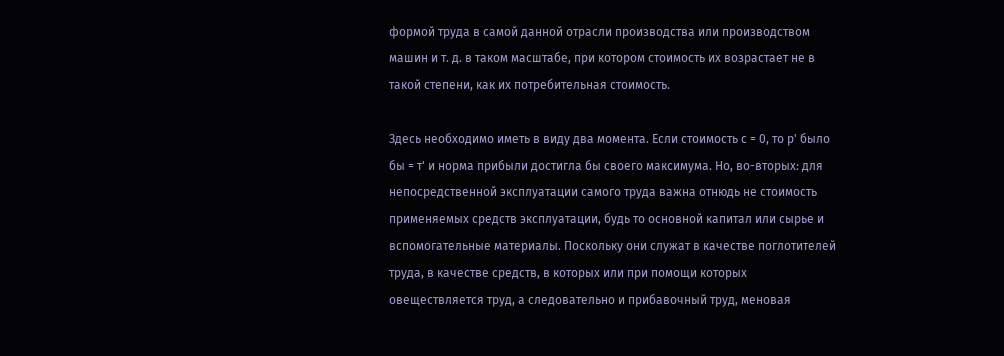формой труда в самой данной отрасли производства или производством машин и т. д. в таком масштабе, при котором стоимость их возрастает не в такой степени, как их потребительная стоимость.

Здесь необходимо иметь в виду два момента. Если стоимость с = 0, то р' было бы = т' и норма прибыли достигла бы своего максимума. Но, во-вторых: для непосредственной эксплуатации самого труда важна отнюдь не стоимость применяемых средств эксплуатации, будь то основной капитал или сырье и вспомогательные материалы. Поскольку они служат в качестве поглотителей труда, в качестве средств, в которых или при помощи которых овеществляется труд, а следовательно и прибавочный труд, меновая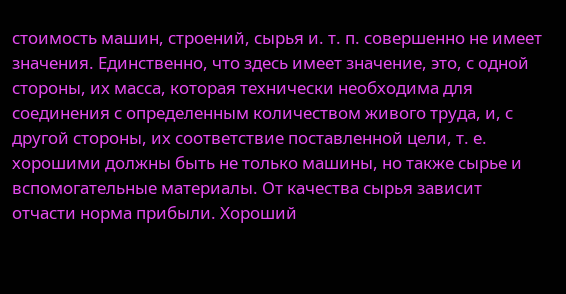стоимость машин, строений, сырья и. т. п. совершенно не имеет значения. Единственно, что здесь имеет значение, это, с одной стороны, их масса, которая технически необходима для соединения с определенным количеством живого труда, и, с другой стороны, их соответствие поставленной цели, т. е. хорошими должны быть не только машины, но также сырье и вспомогательные материалы. От качества сырья зависит отчасти норма прибыли. Хороший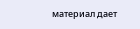материал дает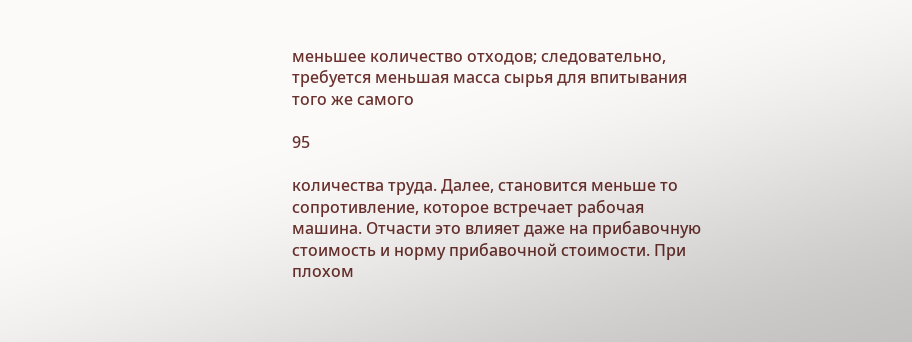меньшее количество отходов; следовательно, требуется меньшая масса сырья для впитывания того же самого

95

количества труда. Далее, становится меньше то сопротивление, которое встречает рабочая машина. Отчасти это влияет даже на прибавочную стоимость и норму прибавочной стоимости. При плохом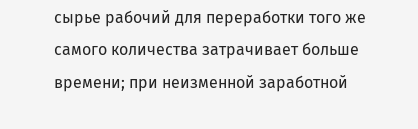сырье рабочий для переработки того же самого количества затрачивает больше времени; при неизменной заработной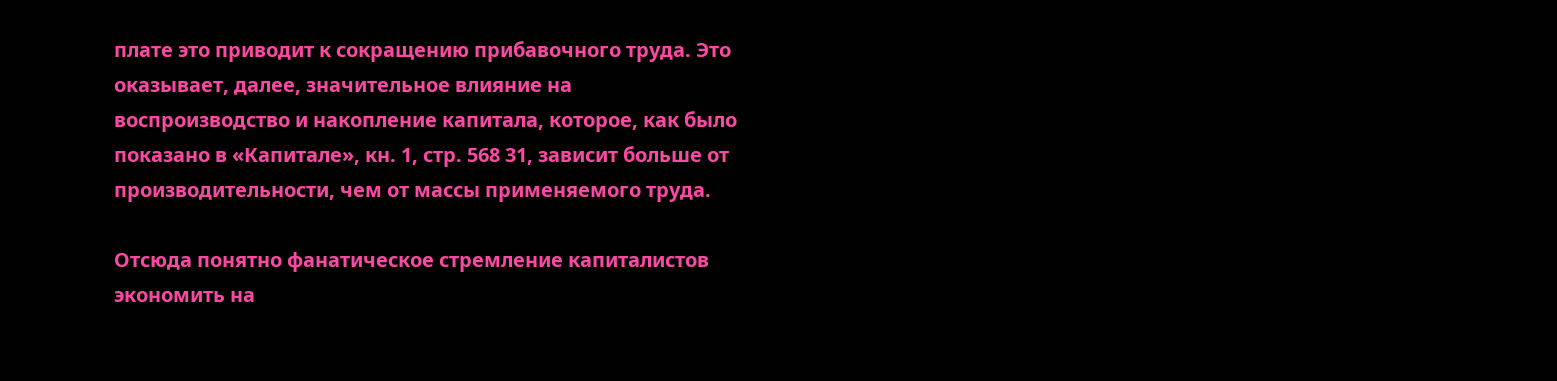плате это приводит к сокращению прибавочного труда. Это оказывает, далее, значительное влияние на воспроизводство и накопление капитала, которое, как было показано в «Капитале», кн. 1, стр. 568 31, зависит больше от производительности, чем от массы применяемого труда.

Отсюда понятно фанатическое стремление капиталистов экономить на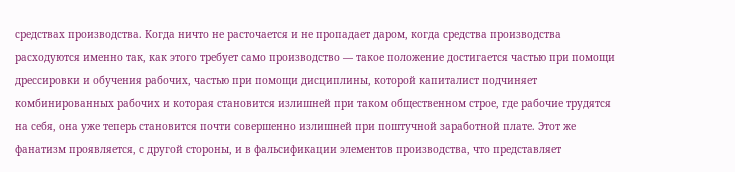средствах производства. Когда ничто не расточается и не пропадает даром, когда средства производства расходуются именно так, как этого требует само производство — такое положение достигается частью при помощи дрессировки и обучения рабочих, частью при помощи дисциплины, которой капиталист подчиняет комбинированных рабочих и которая становится излишней при таком общественном строе, где рабочие трудятся на себя, она уже теперь становится почти совершенно излишней при поштучной заработной плате. Этот же фанатизм проявляется, с другой стороны, и в фальсификации элементов производства, что представляет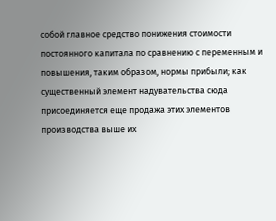собой главное средство понижения стоимости постоянного капитала по сравнению с переменным и повышения, таким образом, нормы прибыли; как существенный элемент надувательства сюда присоединяется еще продажа этих элементов производства выше их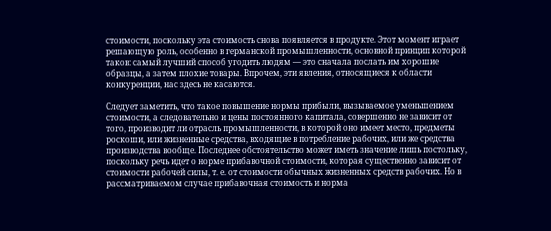стоимости, поскольку эта стоимость снова появляется в продукте. Этот момент играет решающую роль, особенно в германской промышленности, основной принцип которой таков: самый лучший способ угодить людям — это сначала послать им хорошие образцы, а затем плохие товары. Впрочем, эти явления, относящиеся к области конкуренции, нас здесь не касаются.

Следует заметить, что такое повышение нормы прибыли, вызываемое уменьшением стоимости, а следовательно и цены постоянного капитала, совершенно не зависит от того, производит ли отрасль промышленности, в которой оно имеет место, предметы роскоши, или жизненные средства, входящие в потребление рабочих, или же средства производства вообще. Последнее обстоятельство может иметь значение лишь постольку, поскольку речь идет о норме прибавочной стоимости, которая существенно зависит от стоимости рабочей силы, т. е. от стоимости обычных жизненных средств рабочих. Но в рассматриваемом случае прибавочная стоимость и норма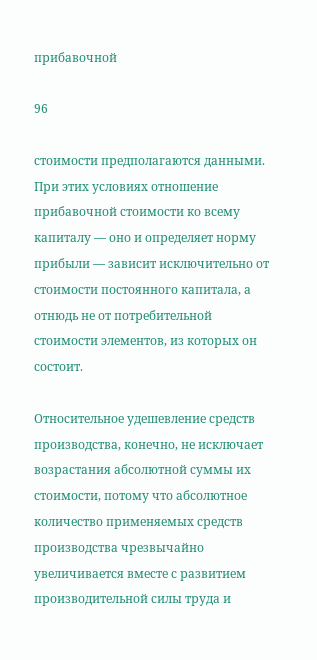прибавочной

96

стоимости предполагаются данными. При этих условиях отношение прибавочной стоимости ко всему капиталу — оно и определяет норму прибыли — зависит исключительно от стоимости постоянного капитала, а отнюдь не от потребительной стоимости элементов, из которых он состоит.

Относительное удешевление средств производства, конечно, не исключает возрастания абсолютной суммы их стоимости, потому что абсолютное количество применяемых средств производства чрезвычайно увеличивается вместе с развитием производительной силы труда и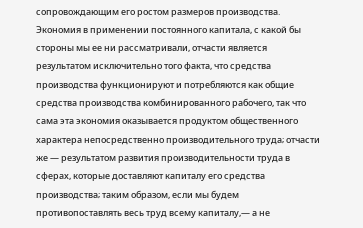сопровождающим его ростом размеров производства. Экономия в применении постоянного капитала, с какой бы стороны мы ее ни рассматривали, отчасти является результатом исключительно того факта, что средства производства функционируют и потребляются как общие средства производства комбинированного рабочего, так что сама эта экономия оказывается продуктом общественного характера непосредственно производительного труда; отчасти же — результатом развития производительности труда в сферах, которые доставляют капиталу его средства производства; таким образом, если мы будем противопоставлять весь труд всему капиталу,— а не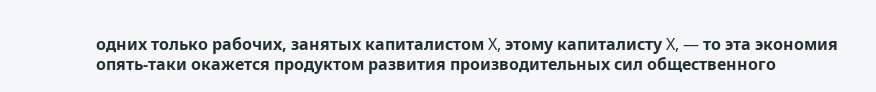одних только рабочих, занятых капиталистом X, этому капиталисту X, — то эта экономия опять-таки окажется продуктом развития производительных сил общественного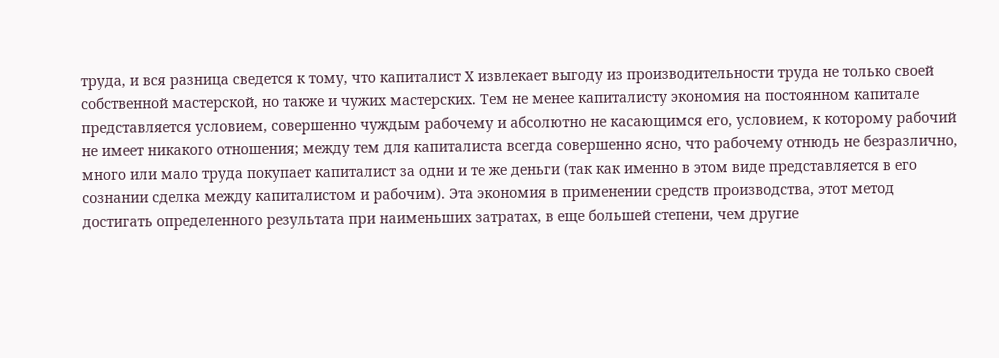труда, и вся разница сведется к тому, что капиталист Х извлекает выгоду из производительности труда не только своей собственной мастерской, но также и чужих мастерских. Тем не менее капиталисту экономия на постоянном капитале представляется условием, совершенно чуждым рабочему и абсолютно не касающимся его, условием, к которому рабочий не имеет никакого отношения; между тем для капиталиста всегда совершенно ясно, что рабочему отнюдь не безразлично, много или мало труда покупает капиталист за одни и те же деньги (так как именно в этом виде представляется в его сознании сделка между капиталистом и рабочим). Эта экономия в применении средств производства, этот метод достигать определенного результата при наименьших затратах, в еще большей степени, чем другие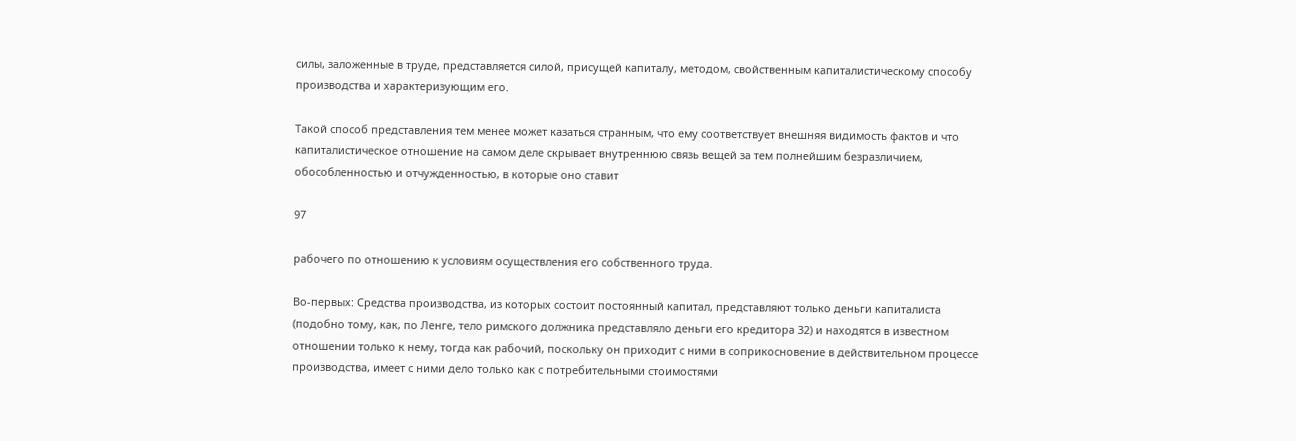силы, заложенные в труде, представляется силой, присущей капиталу, методом, свойственным капиталистическому способу производства и характеризующим его.

Такой способ представления тем менее может казаться странным, что ему соответствует внешняя видимость фактов и что капиталистическое отношение на самом деле скрывает внутреннюю связь вещей за тем полнейшим безразличием, обособленностью и отчужденностью, в которые оно ставит

97

рабочего по отношению к условиям осуществления его собственного труда.

Во-первых: Средства производства, из которых состоит постоянный капитал, представляют только деньги капиталиста (подобно тому, как, по Ленге, тело римского должника представляло деньги его кредитора 32) и находятся в известном отношении только к нему, тогда как рабочий, поскольку он приходит с ними в соприкосновение в действительном процессе производства, имеет с ними дело только как с потребительными стоимостями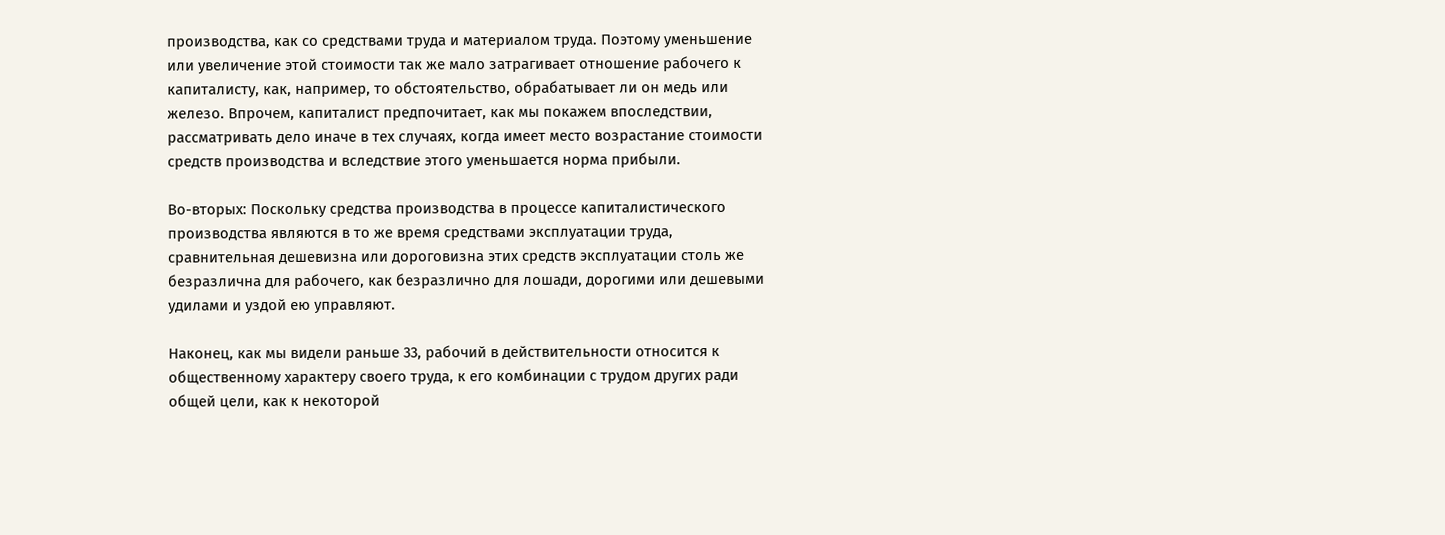производства, как со средствами труда и материалом труда. Поэтому уменьшение или увеличение этой стоимости так же мало затрагивает отношение рабочего к капиталисту, как, например, то обстоятельство, обрабатывает ли он медь или железо. Впрочем, капиталист предпочитает, как мы покажем впоследствии, рассматривать дело иначе в тех случаях, когда имеет место возрастание стоимости средств производства и вследствие этого уменьшается норма прибыли.

Во-вторых: Поскольку средства производства в процессе капиталистического производства являются в то же время средствами эксплуатации труда, сравнительная дешевизна или дороговизна этих средств эксплуатации столь же безразлична для рабочего, как безразлично для лошади, дорогими или дешевыми удилами и уздой ею управляют.

Наконец, как мы видели раньше 33, рабочий в действительности относится к общественному характеру своего труда, к его комбинации с трудом других ради общей цели, как к некоторой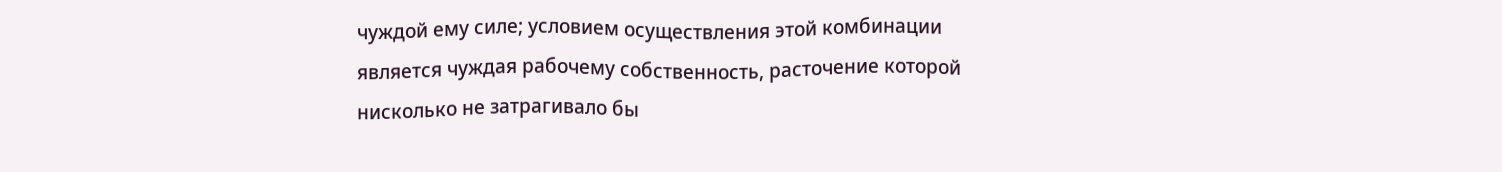чуждой ему силе; условием осуществления этой комбинации является чуждая рабочему собственность, расточение которой нисколько не затрагивало бы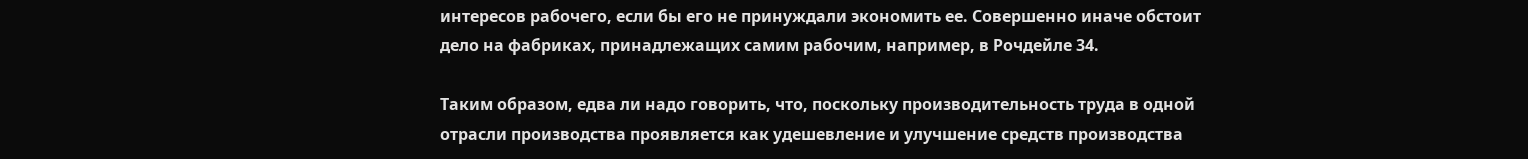интересов рабочего, если бы его не принуждали экономить ее. Совершенно иначе обстоит дело на фабриках, принадлежащих самим рабочим, например, в Рочдейле 34.

Таким образом, едва ли надо говорить, что, поскольку производительность труда в одной отрасли производства проявляется как удешевление и улучшение средств производства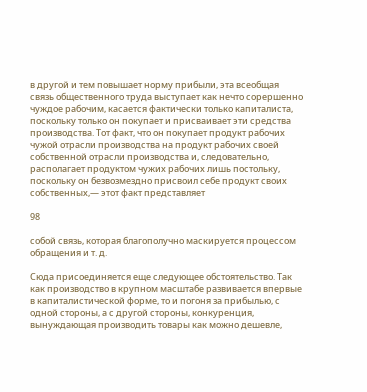в другой и тем повышает норму прибыли, эта всеобщая связь общественного труда выступает как нечто сорершенно чуждое рабочим, касается фактически только капиталиста, поскольку только он покупает и присваивает эти средства производства. Тот факт, что он покупает продукт рабочих чужой отрасли производства на продукт рабочих своей собственной отрасли производства и, следовательно, располагает продуктом чужих рабочих лишь постольку, поскольку он безвозмездно присвоил себе продукт своих собственных,— этот факт представляет

98

собой связь, которая благополучно маскируется процессом обращения и т. д.

Сюда присоединяется еще следующее обстоятельство. Так как производство в крупном масштабе развивается впервые в капиталистической форме, то и погоня за прибылью, с одной стороны, а с другой стороны, конкуренция, вынуждающая производить товары как можно дешевле,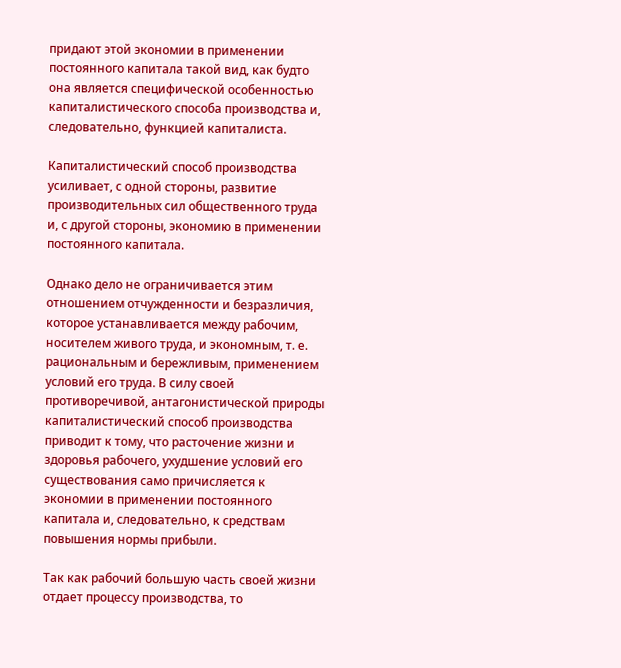придают этой экономии в применении постоянного капитала такой вид, как будто она является специфической особенностью капиталистического способа производства и, следовательно, функцией капиталиста.

Капиталистический способ производства усиливает, с одной стороны, развитие производительных сил общественного труда и, с другой стороны, экономию в применении постоянного капитала.

Однако дело не ограничивается этим отношением отчужденности и безразличия, которое устанавливается между рабочим, носителем живого труда, и экономным, т. е. рациональным и бережливым, применением условий его труда. В силу своей противоречивой, антагонистической природы капиталистический способ производства приводит к тому, что расточение жизни и здоровья рабочего, ухудшение условий его существования само причисляется к экономии в применении постоянного капитала и, следовательно, к средствам повышения нормы прибыли.

Так как рабочий большую часть своей жизни отдает процессу производства, то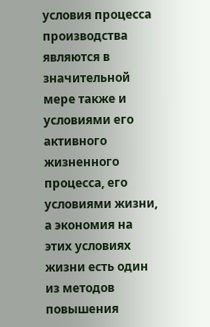условия процесса производства являются в значительной мере также и условиями его активного жизненного процесса, его условиями жизни, а экономия на этих условиях жизни есть один из методов повышения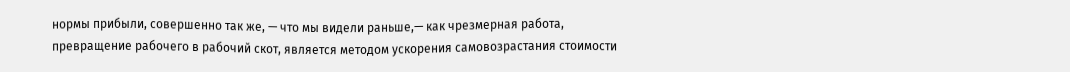нормы прибыли, совершенно так же, — что мы видели раньше,— как чрезмерная работа, превращение рабочего в рабочий скот, является методом ускорения самовозрастания стоимости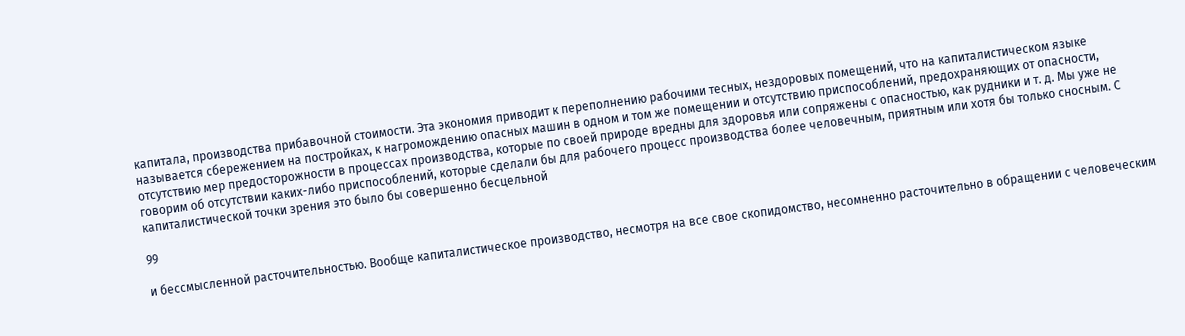капитала, производства прибавочной стоимости. Эта экономия приводит к переполнению рабочими тесных, нездоровых помещений, что на капиталистическом языке называется сбережением на постройках, к нагромождению опасных машин в одном и том же помещении и отсутствию приспособлений, предохраняющих от опасности, отсутствию мер предосторожности в процессах производства, которые по своей природе вредны для здоровья или сопряжены с опасностью, как рудники и т. д. Мы уже не говорим об отсутствии каких-либо приспособлений, которые сделали бы для рабочего процесс производства более человечным, приятным или хотя бы только сносным. С капиталистической точки зрения это было бы совершенно бесцельной

99

и бессмысленной расточительностью. Вообще капиталистическое производство, несмотря на все свое скопидомство, несомненно расточительно в обращении с человеческим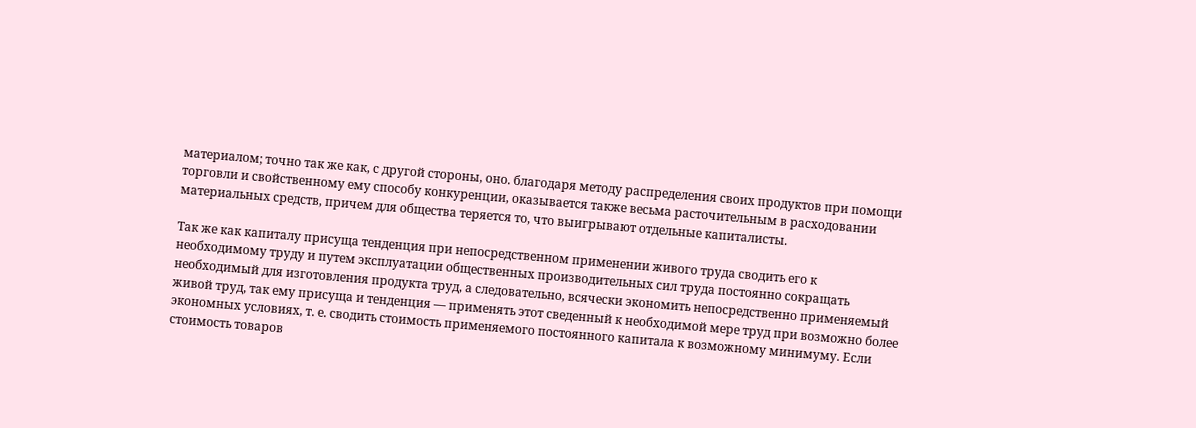материалом; точно так же как, с другой стороны, оно. благодаря методу распределения своих продуктов при помощи торговли и свойственному ему способу конкуренции, оказывается также весьма расточительным в расходовании материальных средств, причем для общества теряется то, что выигрывают отдельные капиталисты.

Так же как капиталу присуща тенденция при непосредственном применении живого труда сводить его к необходимому труду и путем эксплуатации общественных производительных сил труда постоянно сокращать необходимый для изготовления продукта труд, а следовательно, всячески экономить непосредственно применяемый живой труд, так ему присуща и тенденция — применять этот сведенный к необходимой мере труд при возможно более экономных условиях, т. е. сводить стоимость применяемого постоянного капитала к возможному минимуму. Если стоимость товаров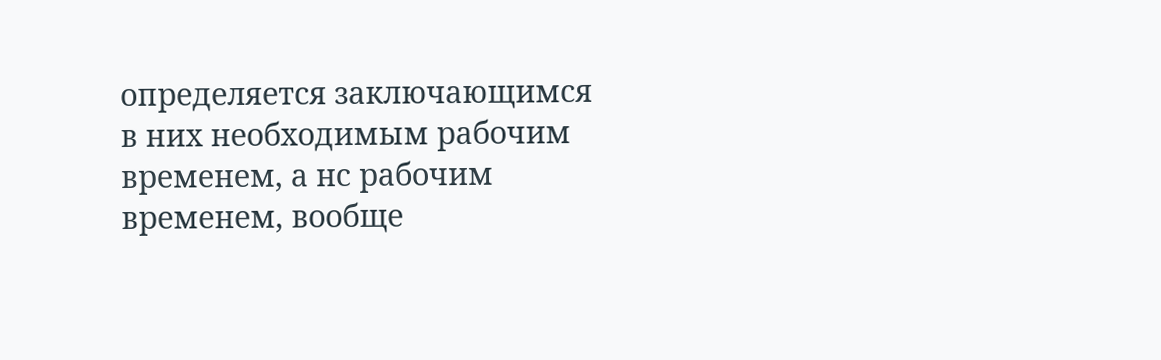определяется заключающимся в них необходимым рабочим временем, а нс рабочим временем, вообще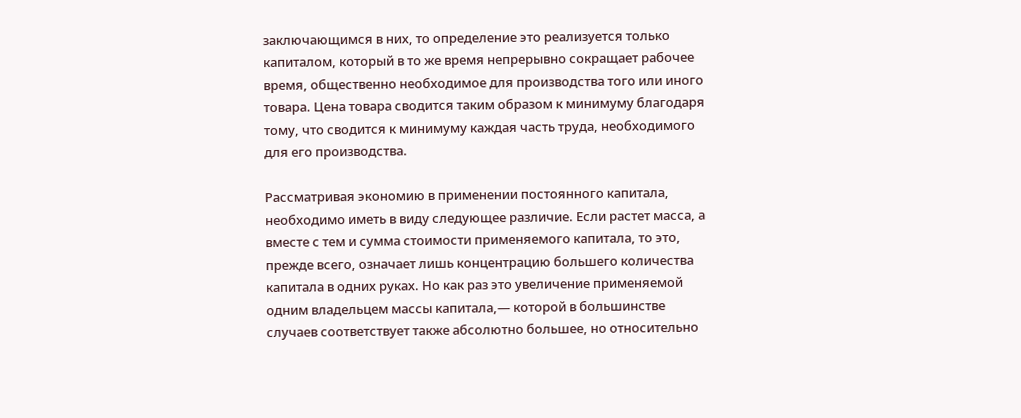заключающимся в них, то определение это реализуется только капиталом, который в то же время непрерывно сокращает рабочее время, общественно необходимое для производства того или иного товара. Цена товара сводится таким образом к минимуму благодаря тому, что сводится к минимуму каждая часть труда, необходимого для его производства.

Рассматривая экономию в применении постоянного капитала, необходимо иметь в виду следующее различие. Если растет масса, а вместе с тем и сумма стоимости применяемого капитала, то это, прежде всего, означает лишь концентрацию большего количества капитала в одних руках. Но как раз это увеличение применяемой одним владельцем массы капитала,— которой в большинстве случаев соответствует также абсолютно большее, но относительно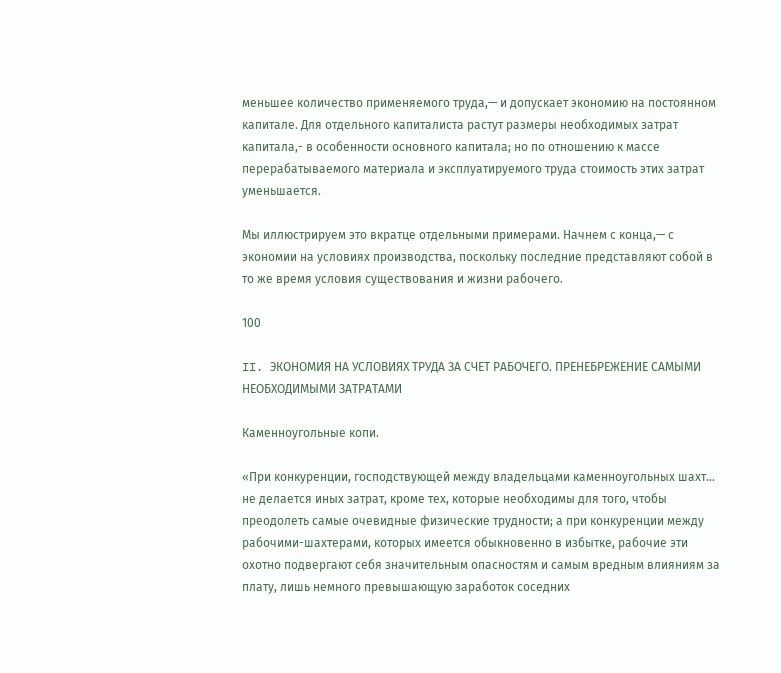меньшее количество применяемого труда,— и допускает экономию на постоянном капитале. Для отдельного капиталиста растут размеры необходимых затрат капитала,- в особенности основного капитала; но по отношению к массе перерабатываемого материала и эксплуатируемого труда стоимость этих затрат уменьшается.

Мы иллюстрируем это вкратце отдельными примерами. Начнем с конца,— с экономии на условиях производства, поскольку последние представляют собой в то же время условия существования и жизни рабочего.

100

II. ЭКОНОМИЯ НА УСЛОВИЯХ ТРУДА ЗА СЧЕТ РАБОЧЕГО. ПРЕНЕБРЕЖЕНИЕ САМЫМИ НЕОБХОДИМЫМИ ЗАТРАТАМИ

Каменноугольные копи.

«При конкуренции, господствующей между владельцами каменноугольных шахт... не делается иных затрат, кроме тех, которые необходимы для того, чтобы преодолеть самые очевидные физические трудности; а при конкуренции между рабочими-шахтерами, которых имеется обыкновенно в избытке, рабочие эти охотно подвергают себя значительным опасностям и самым вредным влияниям за плату, лишь немного превышающую заработок соседних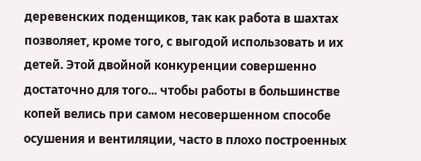деревенских поденщиков, так как работа в шахтах позволяет, кроме того, с выгодой использовать и их детей. Этой двойной конкуренции совершенно достаточно для того... чтобы работы в большинстве копей велись при самом несовершенном способе осушения и вентиляции, часто в плохо построенных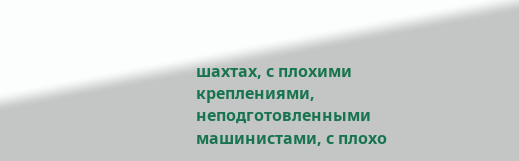шахтах, с плохими креплениями, неподготовленными машинистами, с плохо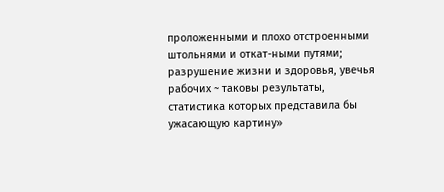проложенными и плохо отстроенными штольнями и откат-ными путями; разрушение жизни и здоровья, увечья рабочих ~ таковы результаты, статистика которых представила бы ужасающую картину»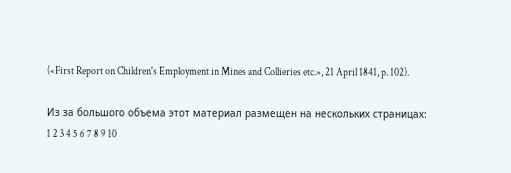(«First Report on Children's Employment in Mines and Collieries etc.», 21 April 1841, p. 102).

Из за большого объема этот материал размещен на нескольких страницах:
1 2 3 4 5 6 7 8 9 10